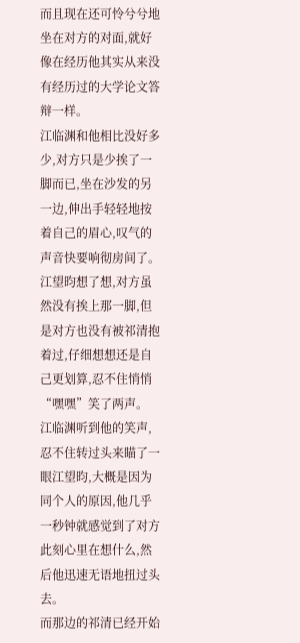而且现在还可怜兮兮地坐在对方的对面,就好像在经历他其实从来没有经历过的大学论文答辩一样。
江临渊和他相比没好多少,对方只是少挨了一脚而已,坐在沙发的另一边,伸出手轻轻地按着自己的眉心,叹气的声音快要响彻房间了。
江望昀想了想,对方虽然没有挨上那一脚,但是对方也没有被祁清抱着过,仔细想想还是自己更划算,忍不住悄悄“嘿嘿”笑了两声。
江临渊听到他的笑声,忍不住转过头来瞄了一眼江望昀,大概是因为同个人的原因,他几乎一秒钟就感觉到了对方此刻心里在想什么,然后他迅速无语地扭过头去。
而那边的祁清已经开始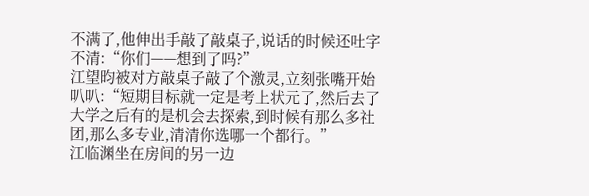不满了,他伸出手敲了敲桌子,说话的时候还吐字不清:“你们——想到了吗?”
江望昀被对方敲桌子敲了个激灵,立刻张嘴开始叭叭:“短期目标就一定是考上状元了,然后去了大学之后有的是机会去探索,到时候有那么多社团,那么多专业,清清你选哪一个都行。”
江临渊坐在房间的另一边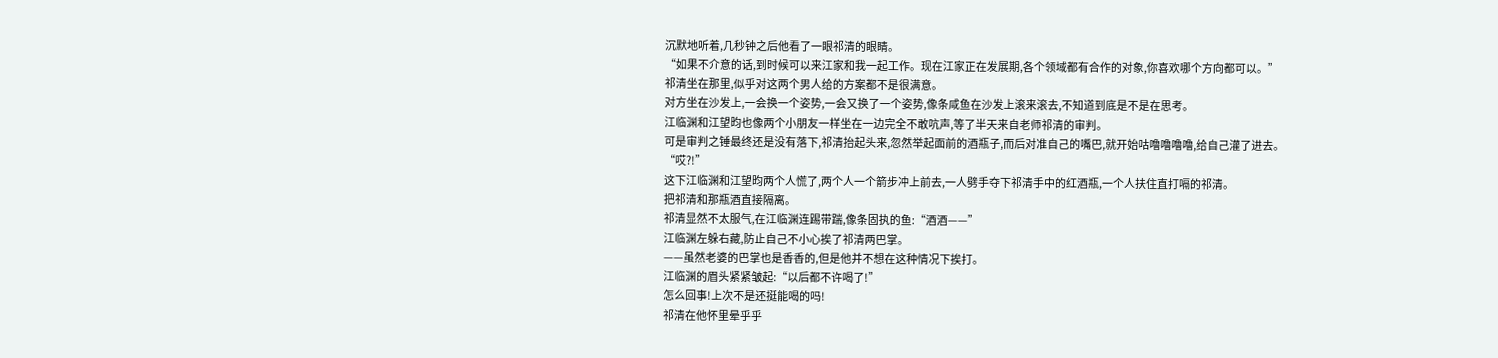沉默地听着,几秒钟之后他看了一眼祁清的眼睛。
“如果不介意的话,到时候可以来江家和我一起工作。现在江家正在发展期,各个领域都有合作的对象,你喜欢哪个方向都可以。”
祁清坐在那里,似乎对这两个男人给的方案都不是很满意。
对方坐在沙发上,一会换一个姿势,一会又换了一个姿势,像条咸鱼在沙发上滚来滚去,不知道到底是不是在思考。
江临渊和江望昀也像两个小朋友一样坐在一边完全不敢吭声,等了半天来自老师祁清的审判。
可是审判之锤最终还是没有落下,祁清抬起头来,忽然举起面前的酒瓶子,而后对准自己的嘴巴,就开始咕噜噜噜噜,给自己灌了进去。
“哎?!”
这下江临渊和江望昀两个人慌了,两个人一个箭步冲上前去,一人劈手夺下祁清手中的红酒瓶,一个人扶住直打嗝的祁清。
把祁清和那瓶酒直接隔离。
祁清显然不太服气,在江临渊连踢带踹,像条固执的鱼:“酒酒——”
江临渊左躲右藏,防止自己不小心挨了祁清两巴掌。
——虽然老婆的巴掌也是香香的,但是他并不想在这种情况下挨打。
江临渊的眉头紧紧皱起:“以后都不许喝了!”
怎么回事!上次不是还挺能喝的吗!
祁清在他怀里晕乎乎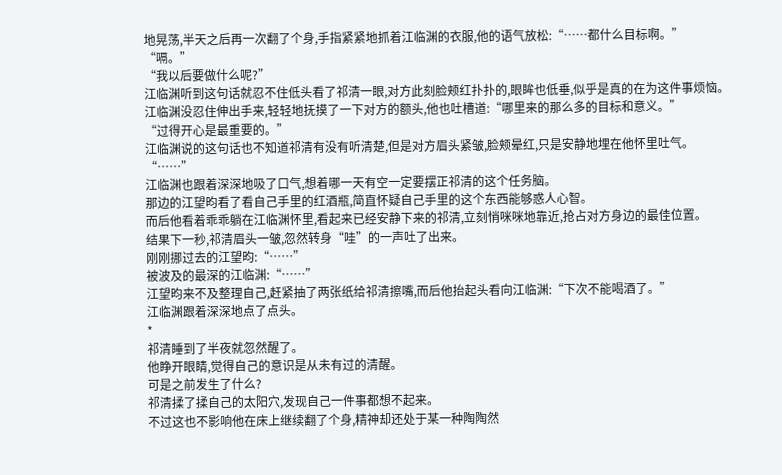地晃荡,半天之后再一次翻了个身,手指紧紧地抓着江临渊的衣服,他的语气放松:“……都什么目标啊。”
“嗝。”
“我以后要做什么呢?”
江临渊听到这句话就忍不住低头看了祁清一眼,对方此刻脸颊红扑扑的,眼眸也低垂,似乎是真的在为这件事烦恼。
江临渊没忍住伸出手来,轻轻地抚摸了一下对方的额头,他也吐槽道:“哪里来的那么多的目标和意义。”
“过得开心是最重要的。”
江临渊说的这句话也不知道祁清有没有听清楚,但是对方眉头紧皱,脸颊晕红,只是安静地埋在他怀里吐气。
“……”
江临渊也跟着深深地吸了口气,想着哪一天有空一定要摆正祁清的这个任务脑。
那边的江望昀看了看自己手里的红酒瓶,简直怀疑自己手里的这个东西能够惑人心智。
而后他看着乖乖躺在江临渊怀里,看起来已经安静下来的祁清,立刻悄咪咪地靠近,抢占对方身边的最佳位置。
结果下一秒,祁清眉头一皱,忽然转身“哇”的一声吐了出来。
刚刚挪过去的江望昀:“……”
被波及的最深的江临渊:“……”
江望昀来不及整理自己,赶紧抽了两张纸给祁清擦嘴,而后他抬起头看向江临渊:“下次不能喝酒了。”
江临渊跟着深深地点了点头。
*
祁清睡到了半夜就忽然醒了。
他睁开眼睛,觉得自己的意识是从未有过的清醒。
可是之前发生了什么?
祁清揉了揉自己的太阳穴,发现自己一件事都想不起来。
不过这也不影响他在床上继续翻了个身,精神却还处于某一种陶陶然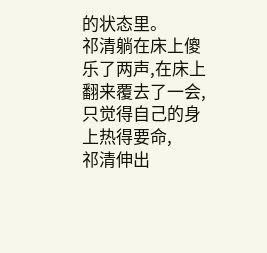的状态里。
祁清躺在床上傻乐了两声,在床上翻来覆去了一会,只觉得自己的身上热得要命,
祁清伸出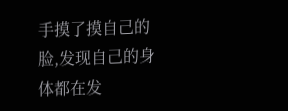手摸了摸自己的脸,发现自己的身体都在发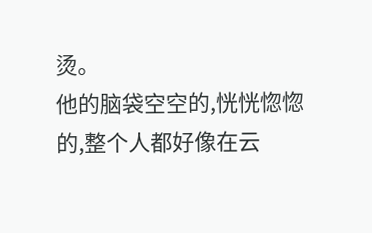烫。
他的脑袋空空的,恍恍惚惚的,整个人都好像在云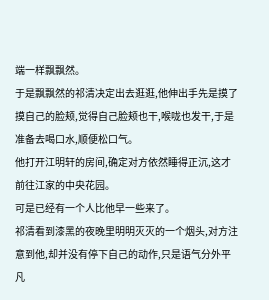端一样飘飘然。
于是飘飘然的祁清决定出去逛逛,他伸出手先是摸了摸自己的脸颊,觉得自己脸颊也干,喉咙也发干,于是准备去喝口水,顺便松口气。
他打开江明轩的房间,确定对方依然睡得正沉,这才前往江家的中央花园。
可是已经有一个人比他早一些来了。
祁清看到漆黑的夜晚里明明灭灭的一个烟头,对方注意到他,却并没有停下自己的动作,只是语气分外平凡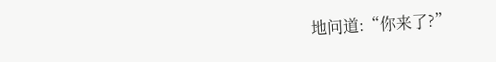地问道:“你来了?”